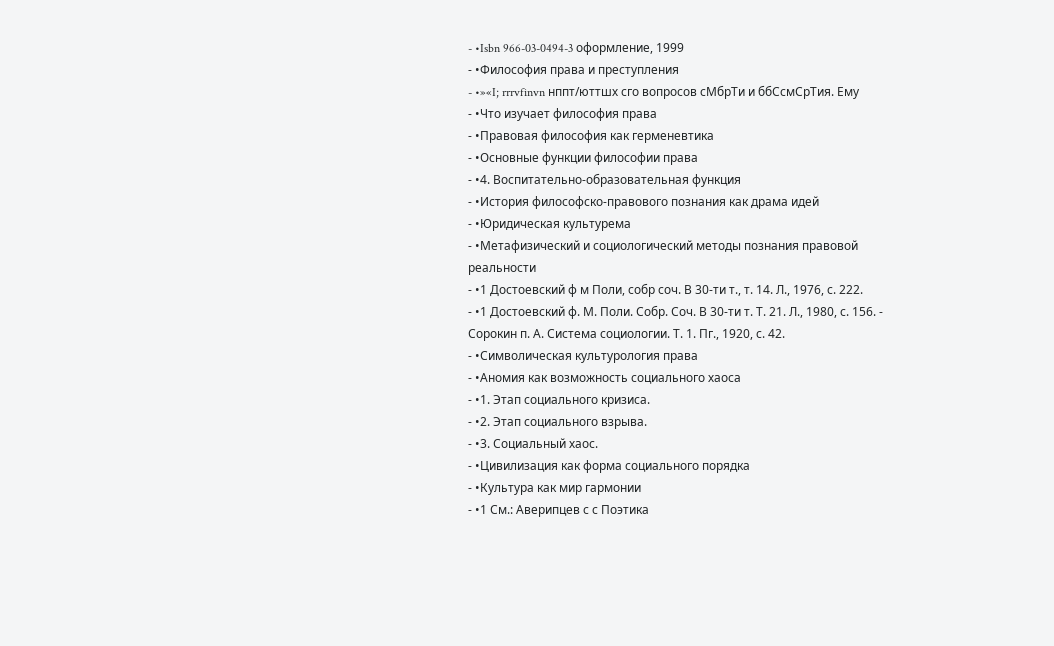- •Isbn 966-03-0494-3 оформление, 1999
- •Философия права и преступления
- •»«I; rrrvfinvn нппт/юттшх сго вопросов сМбрТи и ббСсмСрТия. Ему
- •Что изучает философия права
- •Правовая философия как герменевтика
- •Основные функции философии права
- •4. Воспитательно-образовательная функция
- •История философско-правового познания как драма идей
- •Юридическая культурема
- •Метафизический и социологический методы познания правовой реальности
- •1 Достоевский ф м Поли, собр соч. В 30-ти т., т. 14. Л., 1976, с. 222.
- •1 Достоевский ф. М. Поли. Собр. Соч. В 30-ти т. Т. 21. Л., 1980, с. 156. - Сорокин п. А. Система социологии. Т. 1. Пг., 1920, с. 42.
- •Символическая культурология права
- •Аномия как возможность социального хаоса
- •1. Этап социального кризиса.
- •2. Этап социального взрыва.
- •3. Социальный хаос.
- •Цивилизация как форма социального порядка
- •Культура как мир гармонии
- •1 См.: Аверипцев с с Поэтика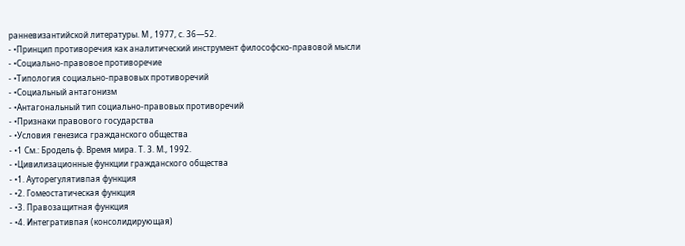ранневизантийской литературы. М , 1977, с. 36—52.
- •Принцип противоречия как аналитический инструмент философско-правовой мысли
- •Социально-правовое противоречие
- •Типология социально-правовых противоречий
- •Социальный антагонизм
- •Антагональный тип социально-правовых противоречий
- •Признаки правового государства
- •Условия генезиса гражданского общества
- •1 См.: Бродель ф. Время мира. Т. 3. М., 1992.
- •Цивилизационные функции гражданского общества
- •1. Ауторегулятивпая функция
- •2. Гомеостатическая функция
- •3. Правозащитная функция
- •4. Интегративпая (консолидирующая)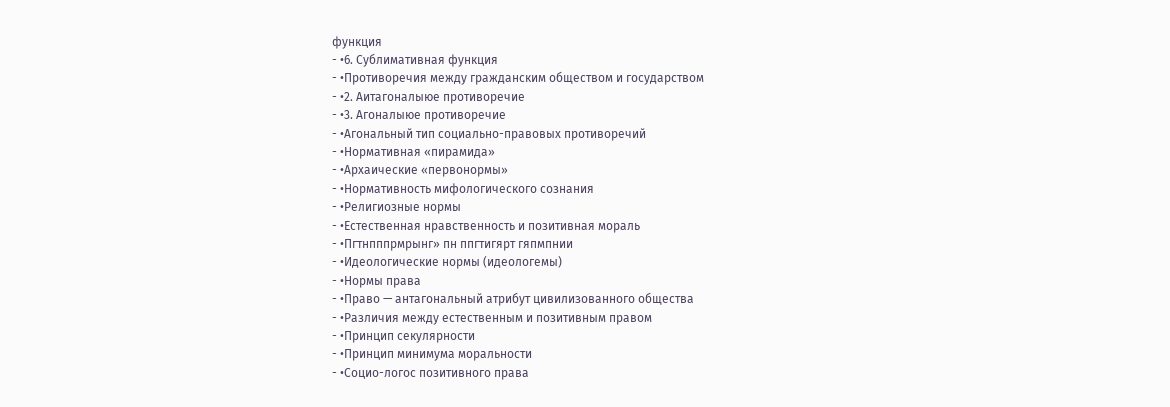функция
- •6. Сублимативная функция
- •Противоречия между гражданским обществом и государством
- •2. Аитагоналыюе противоречие
- •3. Агоналыюе противоречие
- •Агональный тип социально-правовых противоречий
- •Нормативная «пирамида»
- •Архаические «первонормы»
- •Нормативность мифологического сознания
- •Религиозные нормы
- •Естественная нравственность и позитивная мораль
- •Пгтнпппрмрынг» пн ппгтигярт гяпмпнии
- •Идеологические нормы (идеологемы)
- •Нормы права
- •Право — антагональный атрибут цивилизованного общества
- •Различия между естественным и позитивным правом
- •Принцип секулярности
- •Принцип минимума моральности
- •Социо-логос позитивного права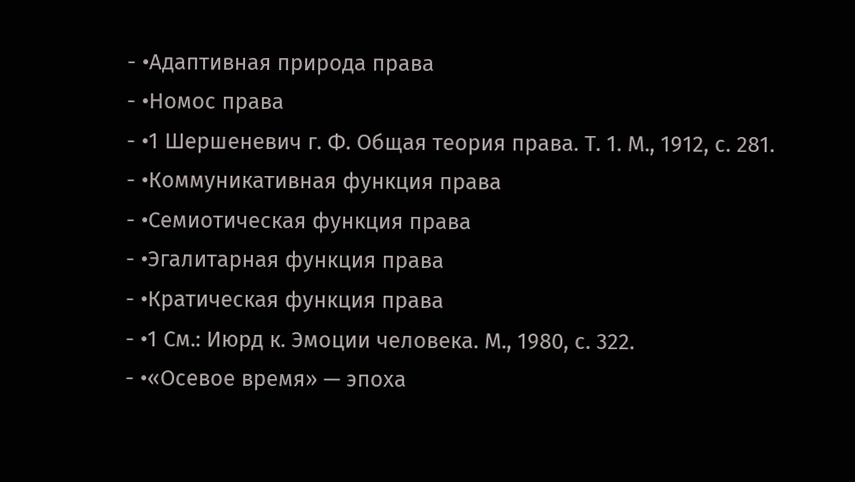- •Адаптивная природа права
- •Номос права
- •1 Шершеневич г. Ф. Общая теория права. Т. 1. М., 1912, с. 281.
- •Коммуникативная функция права
- •Семиотическая функция права
- •Эгалитарная функция права
- •Кратическая функция права
- •1 См.: Июрд к. Эмоции человека. М., 1980, с. 322.
- •«Осевое время» — эпоха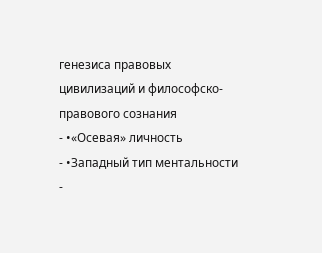генезиса правовых цивилизаций и философско-правового сознания
- •«Осевая» личность
- •Западный тип ментальности
-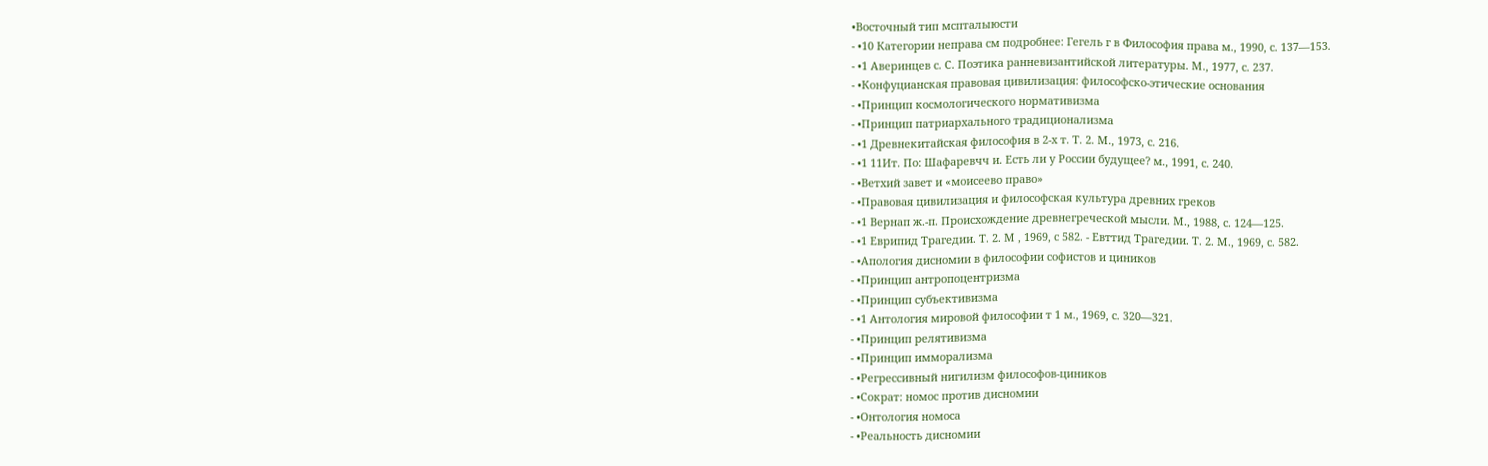•Восточный тип мспталыюсти
- •10 Категории неправа см подробнее: Гегель г в Философия права м., 1990, с. 137—153.
- •1 Аверинцев с. С. Поэтика ранневизантийской литературы. М., 1977, с. 237.
- •Конфуцианская правовая цивилизация: философско-этические основания
- •Принцип космологического нормативизма
- •Принцип патриархального традиционализма
- •1 Древнекитайская философия в 2-х т. Т. 2. М., 1973, с. 216.
- •1 11Ит. По: Шафаревчч и. Есть ли у России будущее? м., 1991, с. 240.
- •Ветхий завет и «моисеево право»
- •Правовая цивилизация и философская культура древних греков
- •1 Вернап ж.-п. Происхождение древнегреческой мысли. М., 1988, с. 124—125.
- •1 Еврипид Трагедии. Т. 2. М , 1969, с 582. - Евттид Трагедии. Т. 2. М., 1969, с. 582.
- •Апология дисномии в философии софистов и циников
- •Принцип антропоцентризма
- •Принцип субъективизма
- •1 Антология мировой философии т 1 м., 1969, с. 320—321.
- •Принцип релятивизма
- •Принцип имморализма
- •Регрессивный нигилизм философов-циников
- •Сократ: номос против дисномии
- •Онтология номоса
- •Реальность дисномии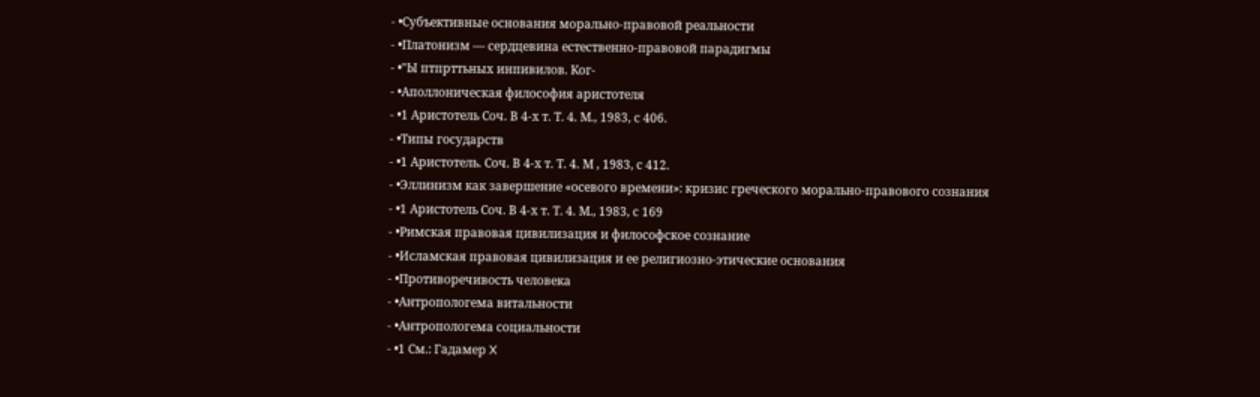- •Субъективные основания морально-правовой реальности
- •Платонизм — сердцевина естественно-правовой парадигмы
- •"Ы птпрттьных инпивилов. Ког-
- •Аполлоническая философия аристотеля
- •1 Аристотель Соч. В 4-х т. Т. 4. М., 1983, с 406.
- •Типы государств
- •1 Аристотель. Соч. В 4-х т. Т. 4. М , 1983, с 412.
- •Эллинизм как завершение «осевого времени»: кризис греческого морально-правового сознания
- •1 Аристотель Соч. В 4-х т. Т. 4. М., 1983, с 169
- •Римская правовая цивилизация и философское сознание
- •Исламская правовая цивилизация и ее религиозно-этические основания
- •Противоречивость человека
- •Антропологема витальности
- •Антропологема социальности
- •1 См.: Гадамер X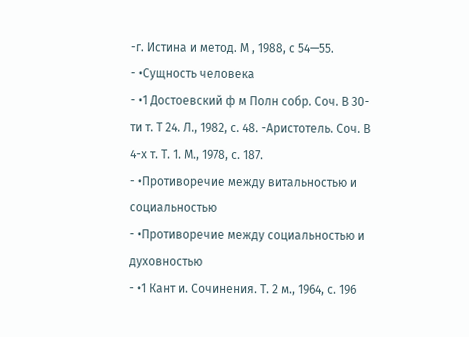-г. Истина и метод. М , 1988, с 54—55.
- •Сущность человека
- •1 Достоевский ф м Полн собр. Соч. В 30-ти т. Т 24. Л., 1982, с. 48. -Аристотель. Соч. В 4-х т. Т. 1. М., 1978, с. 187.
- •Противоречие между витальностью и социальностью
- •Противоречие между социальностью и духовностью
- •1 Кант и. Сочинения. Т. 2 м., 1964, с. 196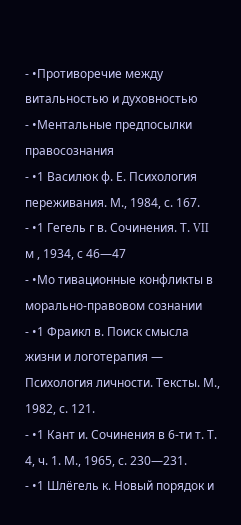- •Противоречие между витальностью и духовностью
- •Ментальные предпосылки правосознания
- •1 Василюк ф. Е. Психология переживания. М., 1984, с. 167.
- •1 Гегель г в. Сочинения. Т. VII м , 1934, с 46—47
- •Мо тивационные конфликты в морально-правовом сознании
- •1 Фраикл в. Поиск смысла жизни и логотерапия — Психология личности. Тексты. М., 1982, с. 121.
- •1 Кант и. Сочинения в 6-ти т. Т. 4, ч. 1. М., 1965, с. 230—231.
- •1 Шлёгель к. Новый порядок и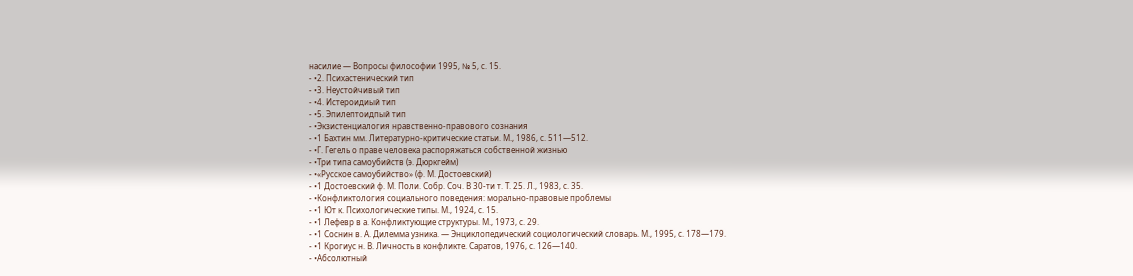насилие — Вопросы философии 1995, № 5, с. 15.
- •2. Психастенический тип
- •3. Неустойчивый тип
- •4. Истероидиый тип
- •5. Эпилептоидпый тип
- •Экзистенциалогия нравственно-правового сознания
- •1 Бахтин мм. Литературно-критические статьи. М., 1986, с. 511—512.
- •Г. Гегель о праве человека распоряжаться собственной жизнью
- •Три типа самоубийств (э. Дюркгейм)
- •«Русское самоубийство» (ф. М. Достоевский)
- •1 Достоевский ф. М. Поли. Собр. Соч. В 30-ти т. Т. 25. Л., 1983, с. 35.
- •Конфликтология социального поведения: морально-правовые проблемы
- •1 Ют к. Психологические типы. М., 1924, с. 15.
- •1 Лефевр в а. Конфликтующие структуры. М., 1973, с. 29.
- •1 Соснин в. А. Дилемма узника. — Энциклопедический социологический словарь. М., 1995, с. 178—179.
- •1 Крогиус н. В. Личность в конфликте. Саратов, 1976, с. 126—140.
- •Абсолютный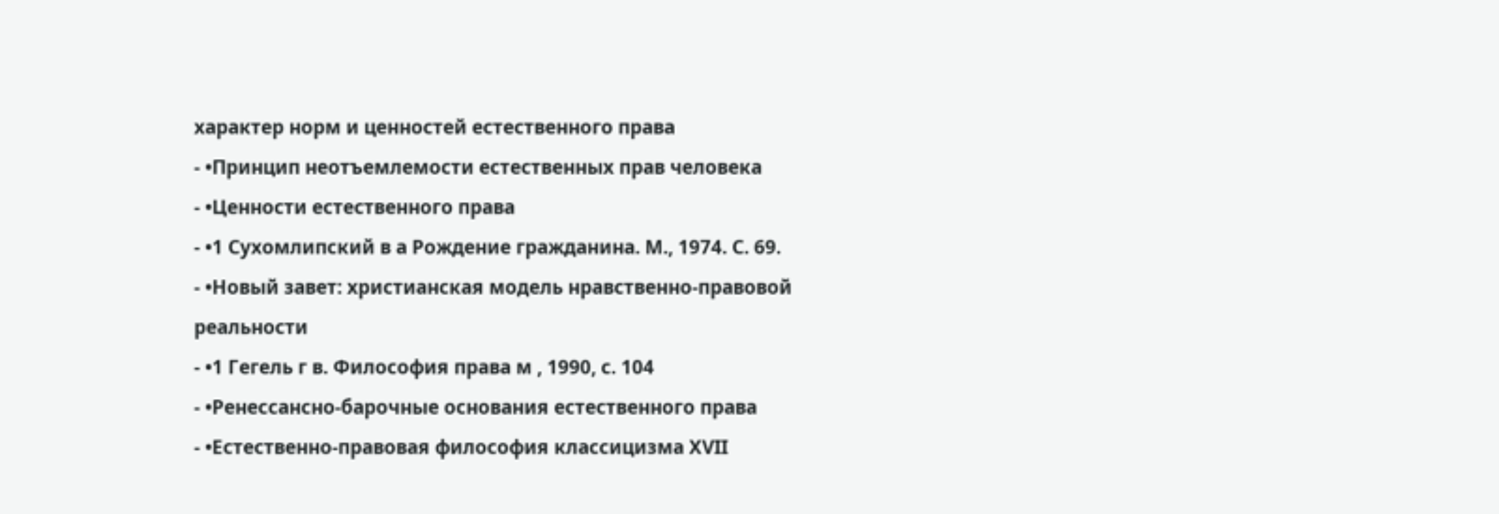характер норм и ценностей естественного права
- •Принцип неотъемлемости естественных прав человека
- •Ценности естественного права
- •1 Сухомлипский в а Рождение гражданина. М., 1974. С. 69.
- •Новый завет: христианская модель нравственно-правовой реальности
- •1 Гегель г в. Философия права м , 1990, с. 104
- •Ренессансно-барочные основания естественного права
- •Естественно-правовая философия классицизма XVII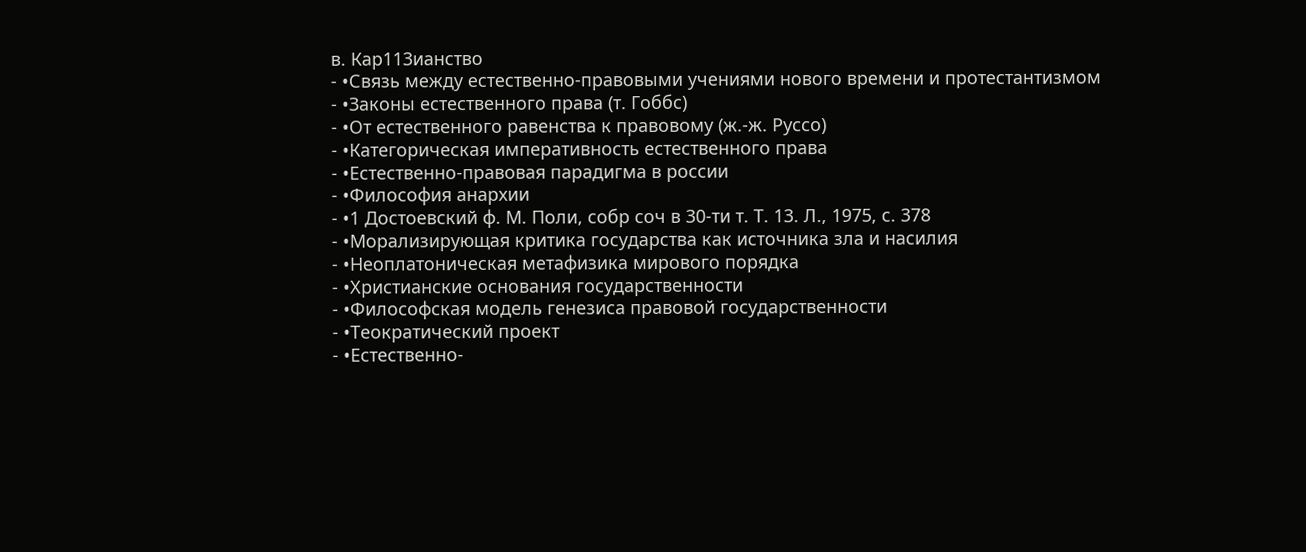в. Кар113ианство
- •Связь между естественно-правовыми учениями нового времени и протестантизмом
- •Законы естественного права (т. Гоббс)
- •От естественного равенства к правовому (ж.-ж. Руссо)
- •Категорическая императивность естественного права
- •Естественно-правовая парадигма в россии
- •Философия анархии
- •1 Достоевский ф. М. Поли, собр соч в 30-ти т. Т. 13. Л., 1975, с. 378
- •Морализирующая критика государства как источника зла и насилия
- •Неоплатоническая метафизика мирового порядка
- •Христианские основания государственности
- •Философская модель генезиса правовой государственности
- •Теократический проект
- •Естественно-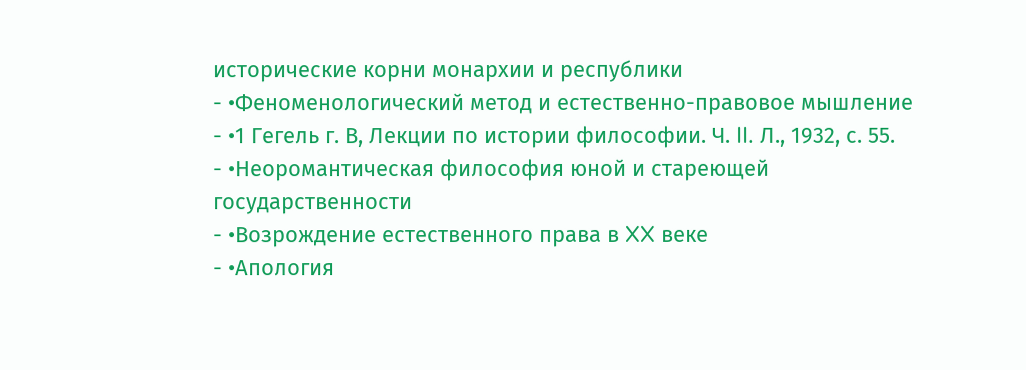исторические корни монархии и республики
- •Феноменологический метод и естественно-правовое мышление
- •1 Гегель г. В, Лекции по истории философии. Ч. II. Л., 1932, с. 55.
- •Неоромантическая философия юной и стареющей государственности
- •Возрождение естественного права в XX веке
- •Апология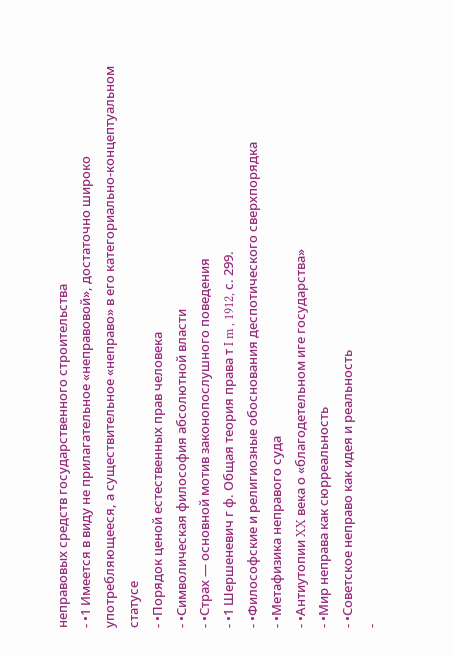неправовых средств государственного строительства
- •1 Имеется в виду не прилагательное «неправовой», достаточно широко употребляющееся, а существительное «неправо» в его категориально-концептуальном статусе
- •Порядок ценой естественных прав человека
- •Символическая философия абсолютной власти
- •Страх — основной мотив законопослушного поведения
- •1 Шершеневич г ф. Общая теория права т I m , 1912, с. 299.
- •Философские и религиозные обоснования деспотического сверхпорядка
- •Метафизика неправого суда
- •Антиутопии XX века о «благодетельном иге государства»
- •Мир неправа как сюрреальность
- •Советское неправо как идея и реальность
-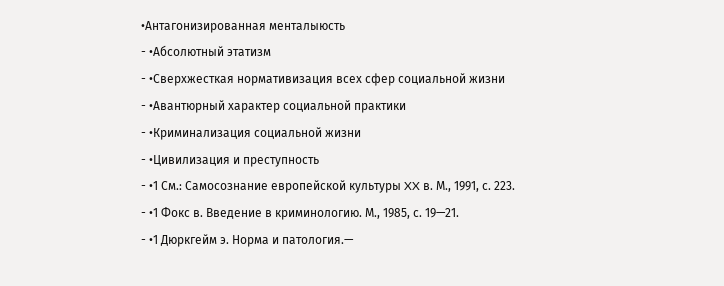•Антагонизированная менталыюсть
- •Абсолютный этатизм
- •Сверхжесткая нормативизация всех сфер социальной жизни
- •Авантюрный характер социальной практики
- •Криминализация социальной жизни
- •Цивилизация и преступность
- •1 См.: Самосознание европейской культуры XX в. М., 1991, с. 223.
- •1 Фокс в. Введение в криминологию. М., 1985, с. 19—21.
- •1 Дюркгейм э. Норма и патология.—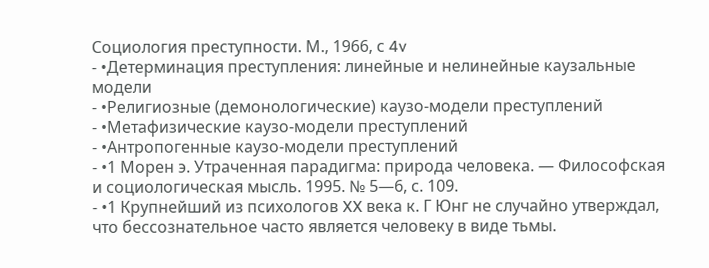Социология преступности. М., 1966, с 4v
- •Детерминация преступления: линейные и нелинейные каузальные модели
- •Религиозные (демонологические) каузо-модели преступлений
- •Метафизические каузо-модели преступлений
- •Антропогенные каузо-модели преступлений
- •1 Морен э. Утраченная парадигма: природа человека. — Философская и социологическая мысль. 1995. № 5—6, с. 109.
- •1 Крупнейший из психологов XX века к. Г Юнг не случайно утверждал, что бессознательное часто является человеку в виде тьмы.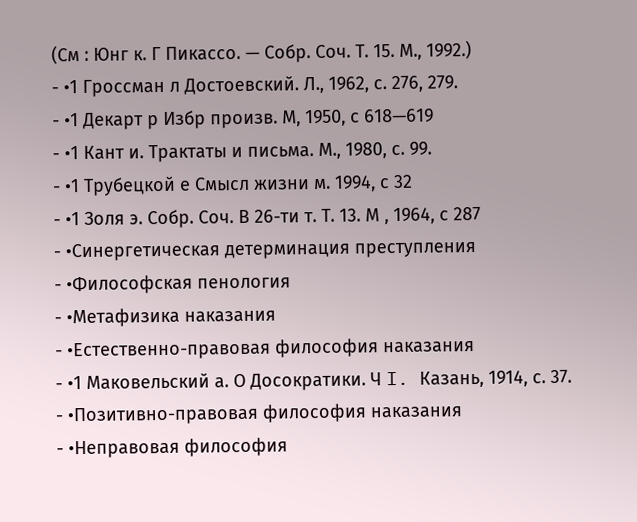(См : Юнг к. Г Пикассо. — Собр. Соч. Т. 15. М., 1992.)
- •1 Гроссман л Достоевский. Л., 1962, с. 276, 279.
- •1 Декарт р Избр произв. М, 1950, с 618—619
- •1 Кант и. Трактаты и письма. М., 1980, с. 99.
- •1 Трубецкой е Смысл жизни м. 1994, с 32
- •1 Золя э. Собр. Соч. В 26-ти т. Т. 13. М , 1964, с 287
- •Синергетическая детерминация преступления
- •Философская пенология
- •Метафизика наказания
- •Естественно-правовая философия наказания
- •1 Маковельский а. О Досократики. Ч I. Казань, 1914, с. 37.
- •Позитивно-правовая философия наказания
- •Неправовая философия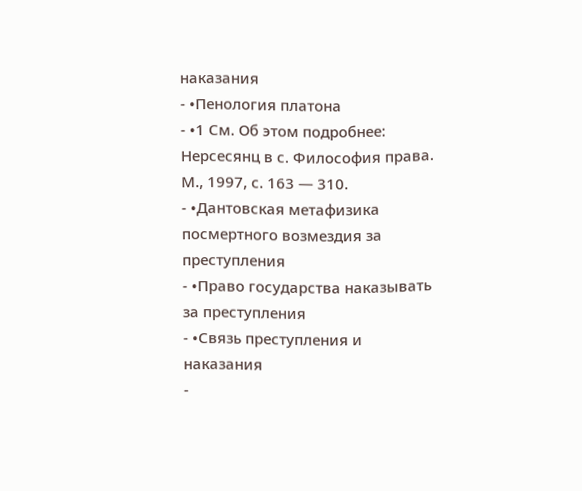наказания
- •Пенология платона
- •1 См. Об этом подробнее: Нерсесянц в с. Философия права. М., 1997, с. 163 — 310.
- •Дантовская метафизика посмертного возмездия за преступления
- •Право государства наказывать за преступления
- •Связь преступления и наказания
-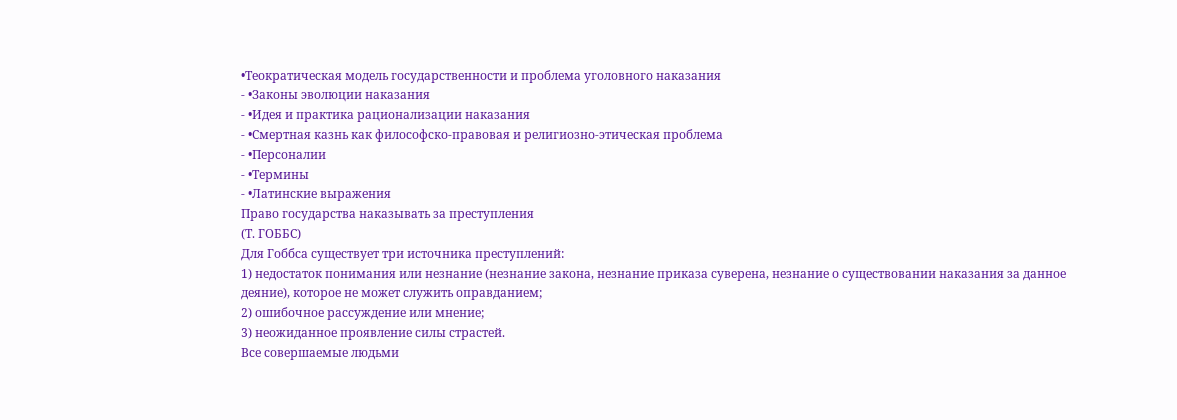•Теократическая модель государственности и проблема уголовного наказания
- •Законы эволюции наказания
- •Идея и практика рационализации наказания
- •Смертная казнь как философско-правовая и религиозно-этическая проблема
- •Персоналии
- •Термины
- •Латинские выражения
Право государства наказывать за преступления
(Т. ГОББС)
Для Гоббса существует три источника преступлений:
1) недостаток понимания или незнание (незнание закона, незнание приказа суверена, незнание о существовании наказания за данное деяние), которое не может служить оправданием;
2) ошибочное рассуждение или мнение;
3) неожиданное проявление силы страстей.
Все совершаемые людьми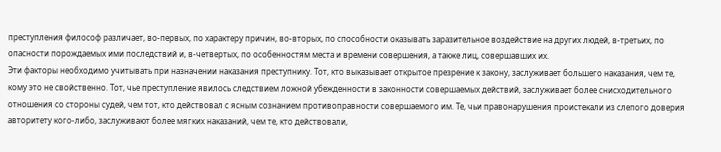преступления философ различает, во-первых, по характеру причин, во-вторых, по способности оказывать заразительное воздействие на других людей, в-третьих, по опасности порождаемых ими последствий и, в-четвертых, по особенностям места и времени совершения, а также лиц, совершавших их.
Эти факторы необходимо учитывать при назначении наказания преступнику. Тот, кто выказывает открытое презрение к закону, заслуживает большего наказания, чем те, кому это не свойственно. Тот, чье преступление явилось следствием ложной убежденности в законности совершаемых действий, заслуживает более снисходительного отношения со стороны судей, чем тот, кто действовал с ясным сознанием противоправности совершаемого им. Те, чьи правонарушения проистекали из слепого доверия авторитету кого-либо, заслуживают более мягких наказаний, чем те, кто действовали,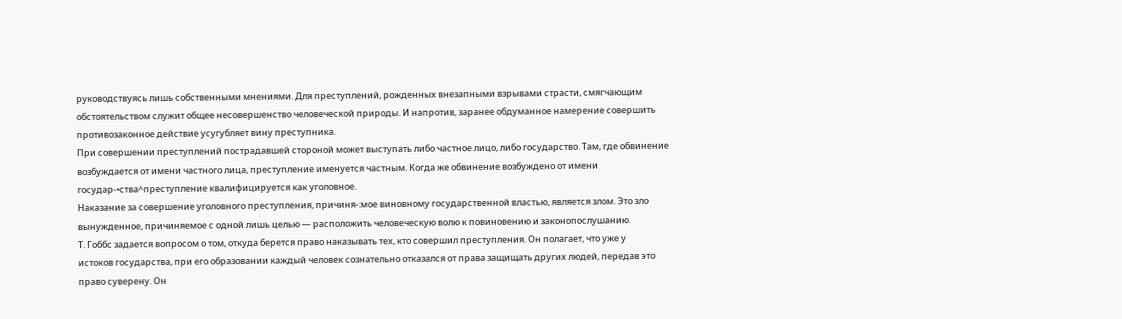руководствуясь лишь собственными мнениями. Для преступлений, рожденных внезапными взрывами страсти, смягчающим обстоятельством служит общее несовершенство человеческой природы. И напротив, заранее обдуманное намерение совершить противозаконное действие усугубляет вину преступника.
При совершении преступлений пострадавшей стороной может выступать либо частное лицо, либо государство. Там, где обвинение возбуждается от имени частного лица, преступление именуется частным. Когда же обвинение возбуждено от имени государ-•ства^преступление квалифицируется как уголовное.
Наказание за совершение уголовного преступления, причиня-:мое виновному государственной властью, является злом. Это зло вынужденное, причиняемое с одной лишь целью — расположить человеческую волю к повиновению и законопослушанию.
Т. Гоббс задается вопросом о том, откуда берется право наказывать тех, кто совершил преступления. Он полагает, что уже у
истоков государства, при его образовании каждый человек сознательно отказался от права защищать других людей, передав это право суверену. Он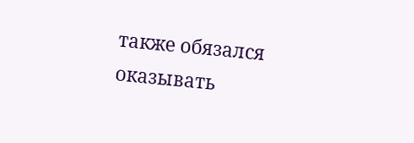также обязался оказывать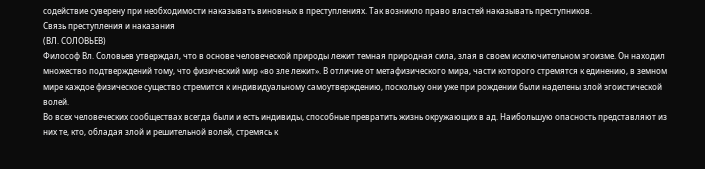содействие суверену при необходимости наказывать виновных в преступлениях. Так возникло право властей наказывать преступников.
Связь преступления и наказания
(ВЛ. СОЛОВЬЕВ)
Философ Вл. Соловьев утверждал, что в основе человеческой природы лежит темная природная сила, злая в своем исключительном эгоизме. Он находил множество подтверждений тому, что физический мир «во зле лежит». В отличие от метафизического мира, части которого стремятся к единению, в земном мире каждое физическое существо стремится к индивидуальному самоутверждению, поскольку они уже при рождении были наделены злой эгоистической волей.
Во всех человеческих сообществах всегда были и есть индивиды, способные превратить жизнь окружающих в ад. Наибольшую опасность представляют из них те, кто, обладая злой и решительной волей, стремясь к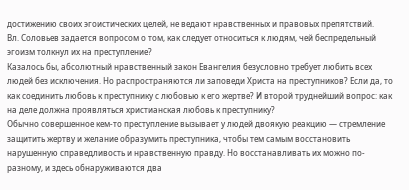достижению своих эгоистических целей, не ведают нравственных и правовых препятствий.
Вл. Соловьев задается вопросом о том, как следует относиться к людям, чей беспредельный эгоизм толкнул их на преступление?
Казалось бы, абсолютный нравственный закон Евангелия безусловно требует любить всех людей без исключения. Но распространяются ли заповеди Христа на преступников? Если да, то как соединить любовь к преступнику с любовью к его жертве? И второй труднейший вопрос: как на деле должна проявляться христианская любовь к преступнику?
Обычно совершенное кем-то преступление вызывает у людей двоякую реакцию — стремление защитить жертву и желание образумить преступника, чтобы тем самым восстановить нарушенную справедливость и нравственную правду. Но восстанавливать их можно по-разному, и здесь обнаруживаются два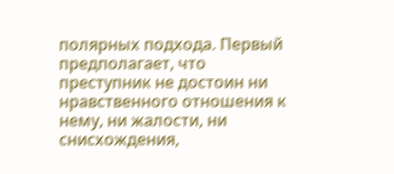полярных подхода. Первый предполагает, что преступник не достоин ни нравственного отношения к нему, ни жалости, ни снисхождения,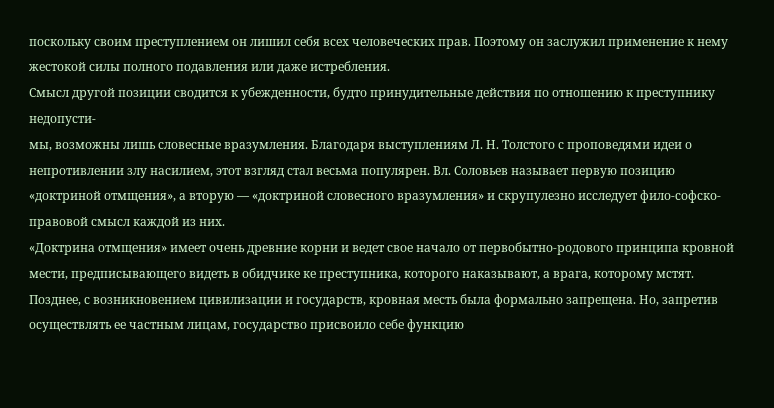поскольку своим преступлением он лишил себя всех человеческих прав. Поэтому он заслужил применение к нему жестокой силы полного подавления или даже истребления.
Смысл другой позиции сводится к убежденности, будто принудительные действия по отношению к преступнику недопусти-
мы, возможны лишь словесные вразумления. Благодаря выступлениям Л. Н. Толстого с проповедями идеи о непротивлении злу насилием, этот взгляд стал весьма популярен. Вл. Соловьев называет первую позицию «доктриной отмщения», а вторую — «доктриной словесного вразумления» и скрупулезно исследует фило-софско-правовой смысл каждой из них.
«Доктрина отмщения» имеет очень древние корни и ведет свое начало от первобытно-родового принципа кровной мести, предписывающего видеть в обидчике ке преступника, которого наказывают, а врага, которому мстят. Позднее, с возникновением цивилизации и государств, кровная месть была формально запрещена. Но, запретив осуществлять ее частным лицам, государство присвоило себе функцию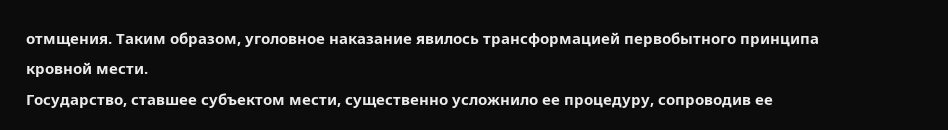отмщения. Таким образом, уголовное наказание явилось трансформацией первобытного принципа кровной мести.
Государство, ставшее субъектом мести, существенно усложнило ее процедуру, сопроводив ее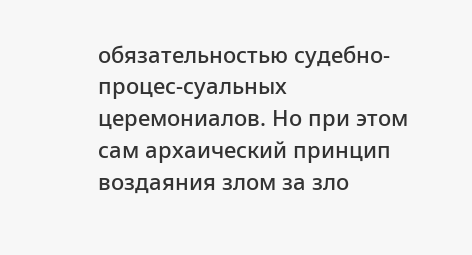обязательностью судебно-процес-суальных церемониалов. Но при этом сам архаический принцип воздаяния злом за зло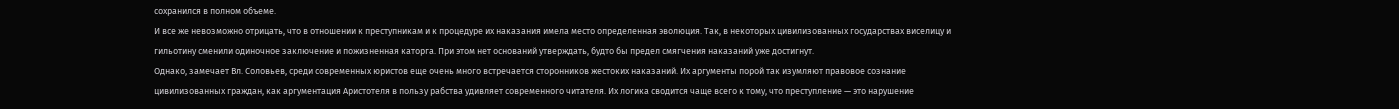сохранился в полном объеме.
И все же невозможно отрицать, что в отношении к преступникам и к процедуре их наказания имела место определенная эволюция. Так, в некоторых цивилизованных государствах виселицу и гильотину сменили одиночное заключение и пожизненная каторга. При этом нет оснований утверждать, будто бы предел смягчения наказаний уже достигнут.
Однако, замечает Вл. Соловьев, среди современных юристов еще очень много встречается сторонников жестоких наказаний. Их аргументы порой так изумляют правовое сознание цивилизованных граждан, как аргументация Аристотеля в пользу рабства удивляет современного читателя. Их логика сводится чаще всего к тому, что преступление — это нарушение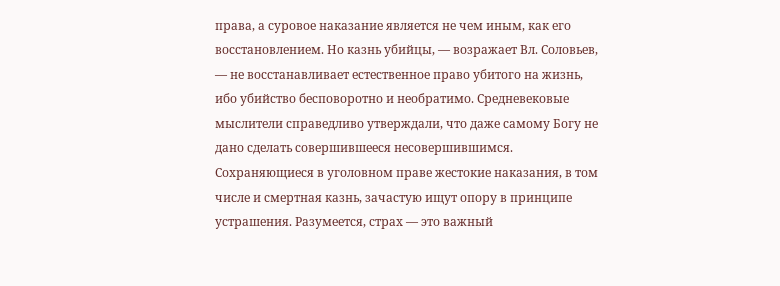права, а суровое наказание является не чем иным, как его восстановлением. Но казнь убийцы, — возражает Вл. Соловьев, — не восстанавливает естественное право убитого на жизнь, ибо убийство бесповоротно и необратимо. Средневековые мыслители справедливо утверждали, что даже самому Богу не дано сделать совершившееся несовершившимся.
Сохраняющиеся в уголовном праве жестокие наказания, в том числе и смертная казнь, зачастую ищут опору в принципе устрашения. Разумеется, страх — это важный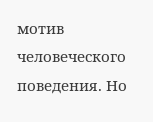мотив человеческого поведения. Но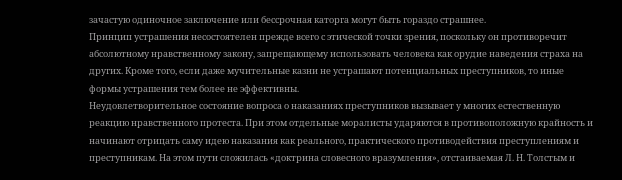зачастую одиночное заключение или бессрочная каторга могут быть гораздо страшнее.
Принцип устрашения несостоятелен прежде всего с этической точки зрения, поскольку он противоречит абсолютному нравственному закону, запрещающему использовать человека как орудие наведения страха на других. Кроме того, если даже мучительные казни не устрашают потенциальных преступников, то иные формы устрашения тем более не эффективны.
Неудовлетворительное состояние вопроса о наказаниях преступников вызывает у многих естественную реакцию нравственного протеста. При этом отдельные моралисты ударяются в противоположную крайность и начинают отрицать саму идею наказания как реального, практического противодействия преступлениям и преступникам. На этом пути сложилась «доктрина словесного вразумления», отстаиваемая Л. Н. Толстым и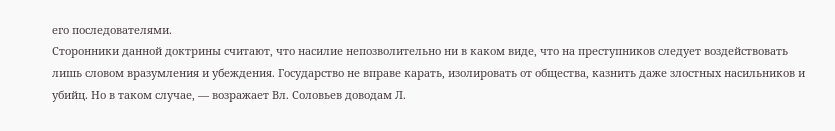его последователями.
Сторонники данной доктрины считают, что насилие непозволительно ни в каком виде, что на преступников следует воздействовать лишь словом вразумления и убеждения. Государство не вправе карать, изолировать от общества, казнить даже злостных насильников и убийц. Но в таком случае, — возражает Вл. Соловьев доводам Л.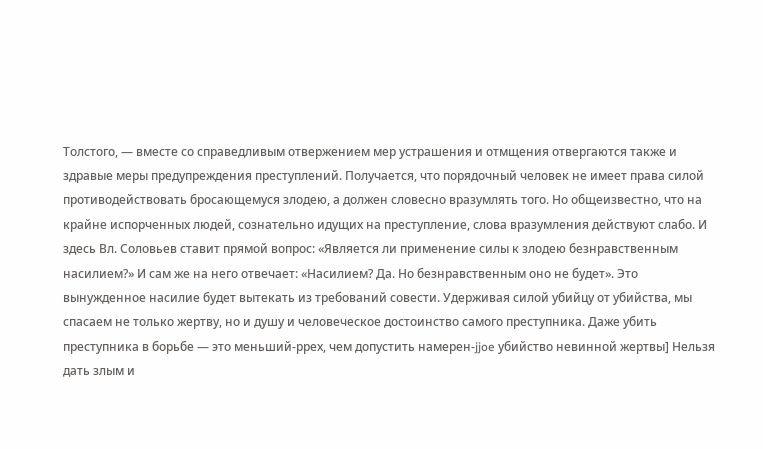Толстого, — вместе со справедливым отвержением мер устрашения и отмщения отвергаются также и здравые меры предупреждения преступлений. Получается, что порядочный человек не имеет права силой противодействовать бросающемуся злодею, а должен словесно вразумлять того. Но общеизвестно, что на крайне испорченных людей, сознательно идущих на преступление, слова вразумления действуют слабо. И здесь Вл. Соловьев ставит прямой вопрос: «Является ли применение силы к злодею безнравственным насилием?» И сам же на него отвечает: «Насилием? Да. Но безнравственным оно не будет». Это вынужденное насилие будет вытекать из требований совести. Удерживая силой убийцу от убийства, мы спасаем не только жертву, но и душу и человеческое достоинство самого преступника. Даже убить преступника в борьбе — это меньший-ррех, чем допустить намерен-jjoe убийство невинной жертвы] Нельзя дать злым и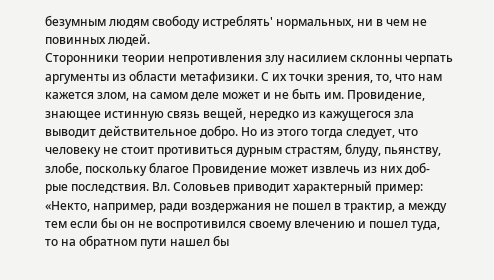безумным людям свободу истреблять' нормальных, ни в чем не повинных людей.
Сторонники теории непротивления злу насилием склонны черпать аргументы из области метафизики. С их точки зрения, то, что нам кажется злом, на самом деле может и не быть им. Провидение, знающее истинную связь вещей, нередко из кажущегося зла выводит действительное добро. Но из этого тогда следует, что человеку не стоит противиться дурным страстям, блуду, пьянству, злобе, поскольку благое Провидение может извлечь из них доб-
рые последствия. Вл. Соловьев приводит характерный пример: «Некто, например, ради воздержания не пошел в трактир, а между тем если бы он не воспротивился своему влечению и пошел туда, то на обратном пути нашел бы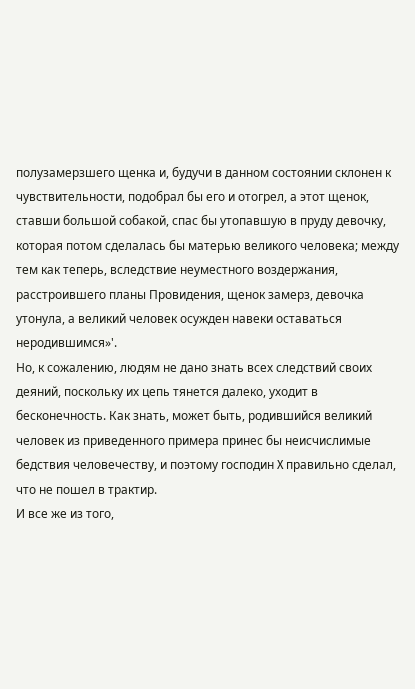полузамерзшего щенка и, будучи в данном состоянии склонен к чувствительности, подобрал бы его и отогрел, а этот щенок, ставши большой собакой, спас бы утопавшую в пруду девочку, которая потом сделалась бы матерью великого человека; между тем как теперь, вследствие неуместного воздержания, расстроившего планы Провидения, щенок замерз, девочка утонула, а великий человек осужден навеки оставаться неродившимся»'.
Но, к сожалению, людям не дано знать всех следствий своих деяний, поскольку их цепь тянется далеко, уходит в бесконечность. Как знать, может быть, родившийся великий человек из приведенного примера принес бы неисчислимые бедствия человечеству, и поэтому господин X правильно сделал, что не пошел в трактир.
И все же из того,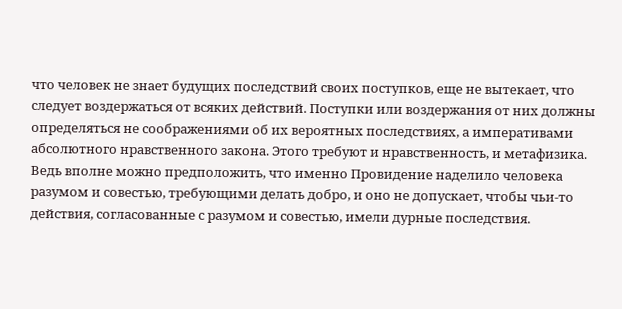что человек не знает будущих последствий своих поступков, еще не вытекает, что следует воздержаться от всяких действий. Поступки или воздержания от них должны определяться не соображениями об их вероятных последствиях, а императивами абсолютного нравственного закона. Этого требуют и нравственность, и метафизика. Ведь вполне можно предположить, что именно Провидение наделило человека разумом и совестью, требующими делать добро, и оно не допускает, чтобы чьи-то действия, согласованные с разумом и совестью, имели дурные последствия.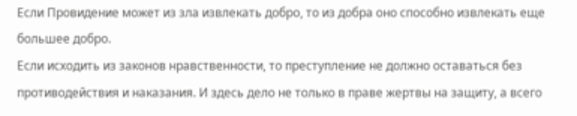Если Провидение может из зла извлекать добро, то из добра оно способно извлекать еще большее добро.
Если исходить из законов нравственности, то преступление не должно оставаться без противодействия и наказания. И здесь дело не только в праве жертвы на защиту, а всего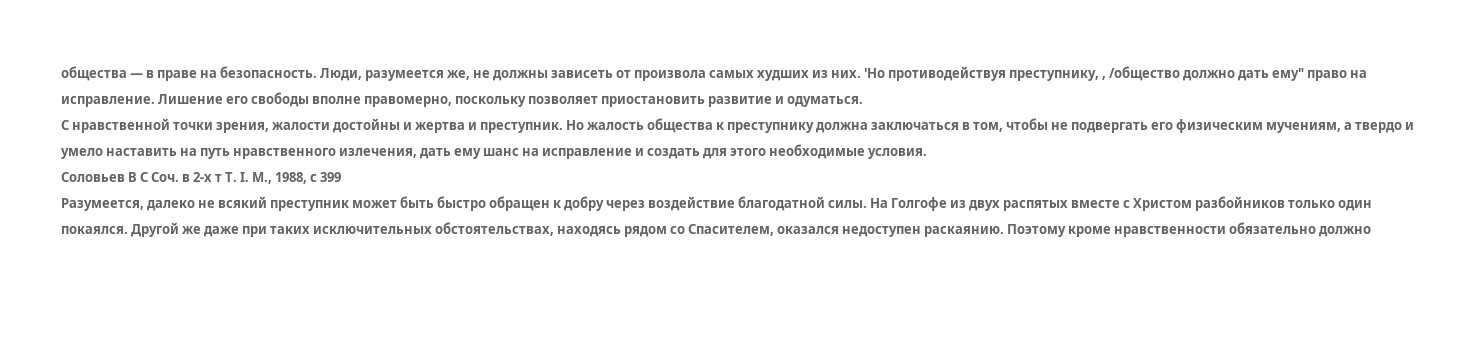общества — в праве на безопасность. Люди, разумеется же, не должны зависеть от произвола самых худших из них. 'Но противодействуя преступнику, , /общество должно дать ему" право на исправление. Лишение его свободы вполне правомерно, поскольку позволяет приостановить развитие и одуматься.
С нравственной точки зрения, жалости достойны и жертва и преступник. Но жалость общества к преступнику должна заключаться в том, чтобы не подвергать его физическим мучениям, а твердо и умело наставить на путь нравственного излечения, дать ему шанс на исправление и создать для этого необходимые условия.
Соловьев В С Соч. в 2-х т Т. I. M., 1988, с 399
Разумеется, далеко не всякий преступник может быть быстро обращен к добру через воздействие благодатной силы. На Голгофе из двух распятых вместе с Христом разбойников только один покаялся. Другой же даже при таких исключительных обстоятельствах, находясь рядом со Спасителем, оказался недоступен раскаянию. Поэтому кроме нравственности обязательно должно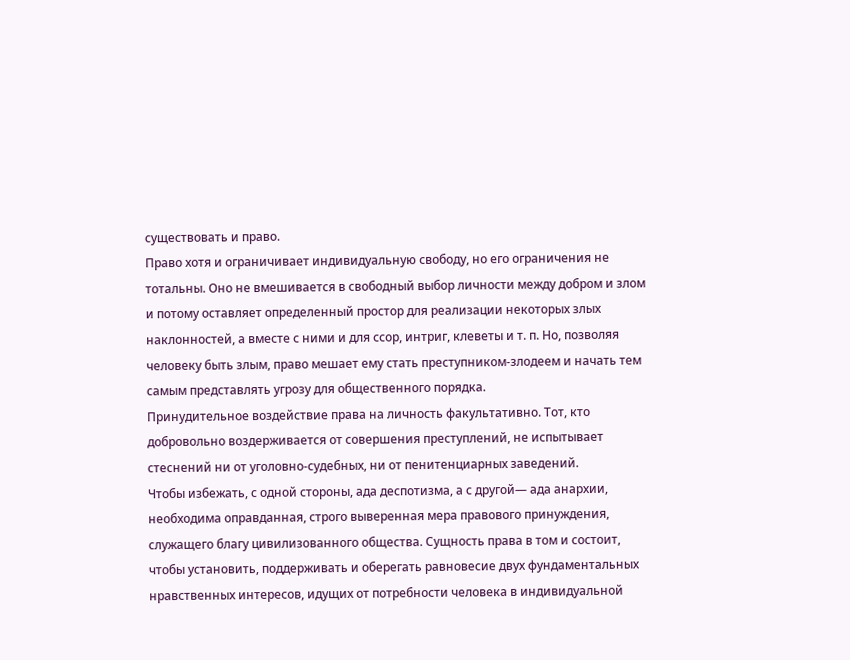существовать и право.
Право хотя и ограничивает индивидуальную свободу, но его ограничения не тотальны. Оно не вмешивается в свободный выбор личности между добром и злом и потому оставляет определенный простор для реализации некоторых злых наклонностей, а вместе с ними и для ссор, интриг, клеветы и т. п. Но, позволяя человеку быть злым, право мешает ему стать преступником-злодеем и начать тем самым представлять угрозу для общественного порядка.
Принудительное воздействие права на личность факультативно. Тот, кто добровольно воздерживается от совершения преступлений, не испытывает стеснений ни от уголовно-судебных, ни от пенитенциарных заведений.
Чтобы избежать, с одной стороны, ада деспотизма, а с другой— ада анархии, необходима оправданная, строго выверенная мера правового принуждения, служащего благу цивилизованного общества. Сущность права в том и состоит, чтобы установить, поддерживать и оберегать равновесие двух фундаментальных нравственных интересов, идущих от потребности человека в индивидуальной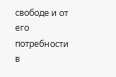свободе и от его потребности в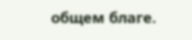общем благе.